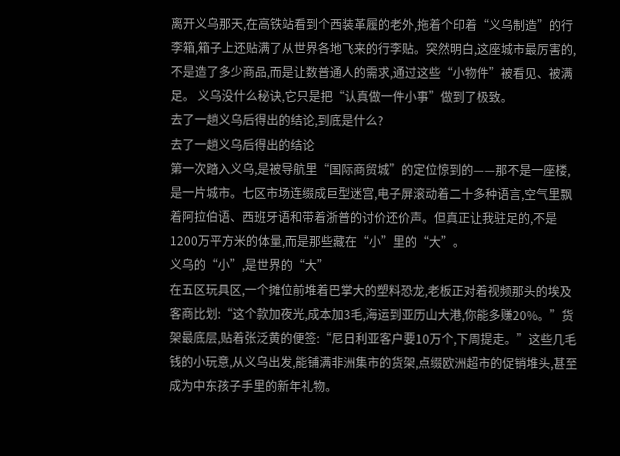离开义乌那天,在高铁站看到个西装革履的老外,拖着个印着“义乌制造”的行李箱,箱子上还贴满了从世界各地飞来的行李贴。突然明白,这座城市最厉害的,不是造了多少商品,而是让数普通人的需求,通过这些“小物件”被看见、被满足。 义乌没什么秘诀,它只是把“认真做一件小事”做到了极致。
去了一趟义乌后得出的结论,到底是什么?
去了一趟义乌后得出的结论
第一次踏入义乌,是被导航里“国际商贸城”的定位惊到的——那不是一座楼,是一片城市。七区市场连缀成巨型迷宫,电子屏滚动着二十多种语言,空气里飘着阿拉伯语、西班牙语和带着浙普的讨价还价声。但真正让我驻足的,不是1200万平方米的体量,而是那些藏在“小”里的“大”。
义乌的“小”,是世界的“大”
在五区玩具区,一个摊位前堆着巴掌大的塑料恐龙,老板正对着视频那头的埃及客商比划:“这个款加夜光,成本加3毛,海运到亚历山大港,你能多赚20%。”货架最底层,贴着张泛黄的便签:“尼日利亚客户要10万个,下周提走。”这些几毛钱的小玩意,从义乌出发,能铺满非洲集市的货架,点缀欧洲超市的促销堆头,甚至成为中东孩子手里的新年礼物。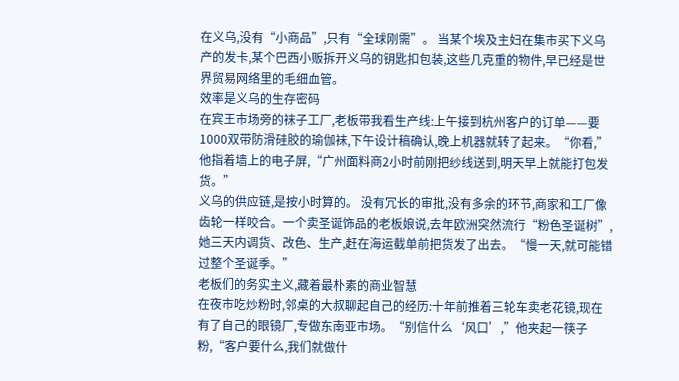在义乌,没有“小商品”,只有“全球刚需”。 当某个埃及主妇在集市买下义乌产的发卡,某个巴西小贩拆开义乌的钥匙扣包装,这些几克重的物件,早已经是世界贸易网络里的毛细血管。
效率是义乌的生存密码
在宾王市场旁的袜子工厂,老板带我看生产线:上午接到杭州客户的订单——要1000双带防滑硅胶的瑜伽袜,下午设计稿确认,晚上机器就转了起来。“你看,”他指着墙上的电子屏,“广州面料商2小时前刚把纱线送到,明天早上就能打包发货。”
义乌的供应链,是按小时算的。 没有冗长的审批,没有多余的环节,商家和工厂像齿轮一样咬合。一个卖圣诞饰品的老板娘说,去年欧洲突然流行“粉色圣诞树”,她三天内调货、改色、生产,赶在海运截单前把货发了出去。“慢一天,就可能错过整个圣诞季。”
老板们的务实主义,藏着最朴素的商业智慧
在夜市吃炒粉时,邻桌的大叔聊起自己的经历:十年前推着三轮车卖老花镜,现在有了自己的眼镜厂,专做东南亚市场。“别信什么‘风口’,”他夹起一筷子粉,“客户要什么,我们就做什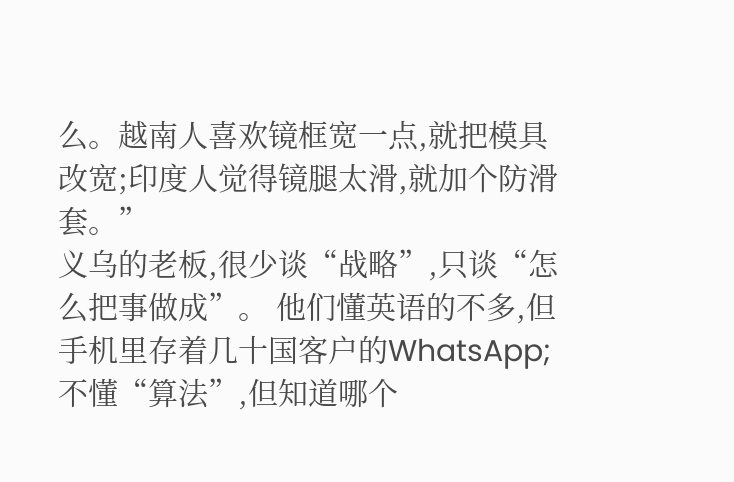么。越南人喜欢镜框宽一点,就把模具改宽;印度人觉得镜腿太滑,就加个防滑套。”
义乌的老板,很少谈“战略”,只谈“怎么把事做成”。 他们懂英语的不多,但手机里存着几十国客户的WhatsApp;不懂“算法”,但知道哪个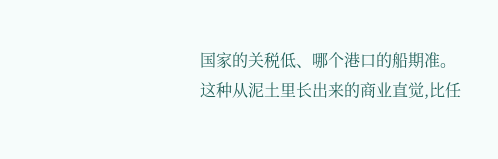国家的关税低、哪个港口的船期准。这种从泥土里长出来的商业直觉,比任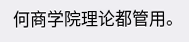何商学院理论都管用。